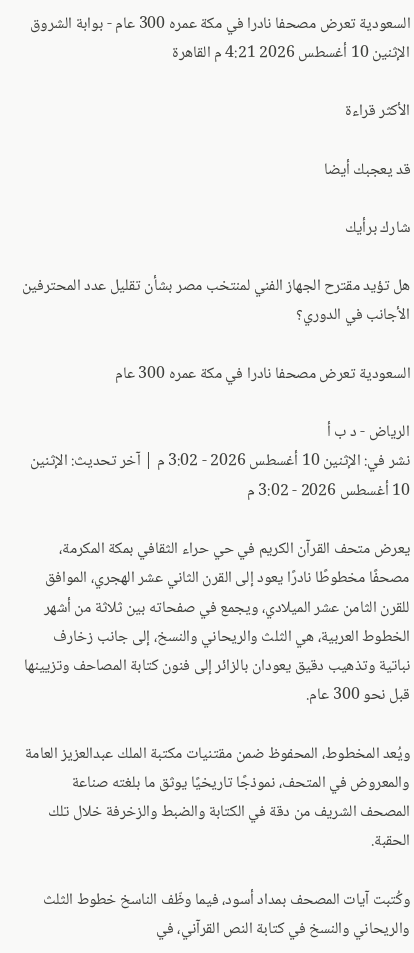السعودية تعرض مصحفا نادرا في مكة عمره 300 عام - بوابة الشروق
الإثنين 10 أغسطس 2026 4:21 م القاهرة

الأكثر قراءة

قد يعجبك أيضا

شارك برأيك

هل تؤيد مقترح الجهاز الفني لمنتخب مصر بشأن تقليل عدد المحترفين الأجانب في الدوري؟

السعودية تعرض مصحفا نادرا في مكة عمره 300 عام

الرياض - د ب أ
نشر في: الإثنين 10 أغسطس 2026 - 3:02 م | آخر تحديث: الإثنين 10 أغسطس 2026 - 3:02 م

يعرض متحف القرآن الكريم في حي حراء الثقافي بمكة المكرمة، مصحفًا مخطوطًا نادرًا يعود إلى القرن الثاني عشر الهجري، الموافق للقرن الثامن عشر الميلادي، ويجمع في صفحاته بين ثلاثة من أشهر الخطوط العربية، هي الثلث والريحاني والنسخ، إلى جانب زخارف نباتية وتذهيب دقيق يعودان بالزائر إلى فنون كتابة المصاحف وتزيينها قبل نحو 300 عام.

ويُعد المخطوط، المحفوظ ضمن مقتنيات مكتبة الملك عبدالعزيز العامة والمعروض في المتحف، نموذجًا تاريخيًا يوثق ما بلغته صناعة المصحف الشريف من دقة في الكتابة والضبط والزخرفة خلال تلك الحقبة.

وكُتبت آيات المصحف بمداد أسود، فيما وظّف الناسخ خطوط الثلث والريحاني والنسخ في كتابة النص القرآني، في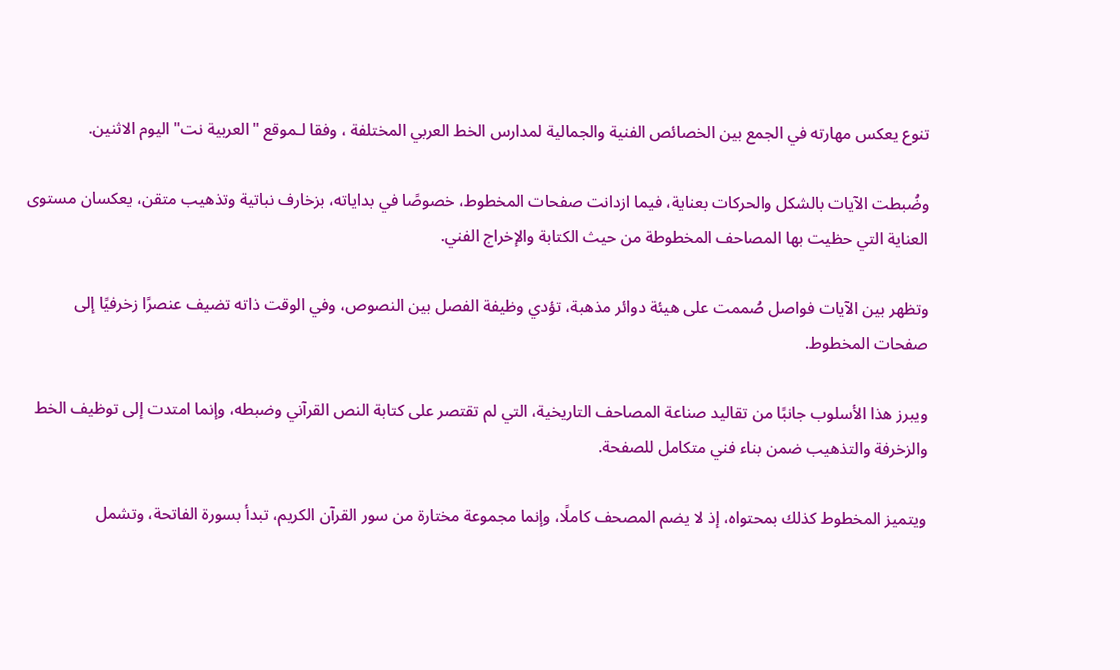تنوع يعكس مهارته في الجمع بين الخصائص الفنية والجمالية لمدارس الخط العربي المختلفة ، وفقا لـموقع "العربية نت" اليوم الاثنين.

وضُبطت الآيات بالشكل والحركات بعناية، فيما ازدانت صفحات المخطوط، خصوصًا في بداياته، بزخارف نباتية وتذهيب متقن، يعكسان مستوى العناية التي حظيت بها المصاحف المخطوطة من حيث الكتابة والإخراج الفني.

وتظهر بين الآيات فواصل صُممت على هيئة دوائر مذهبة، تؤدي وظيفة الفصل بين النصوص، وفي الوقت ذاته تضيف عنصرًا زخرفيًا إلى صفحات المخطوط.

ويبرز هذا الأسلوب جانبًا من تقاليد صناعة المصاحف التاريخية، التي لم تقتصر على كتابة النص القرآني وضبطه، وإنما امتدت إلى توظيف الخط والزخرفة والتذهيب ضمن بناء فني متكامل للصفحة.

ويتميز المخطوط كذلك بمحتواه، إذ لا يضم المصحف كاملًا، وإنما مجموعة مختارة من سور القرآن الكريم، تبدأ بسورة الفاتحة، وتشمل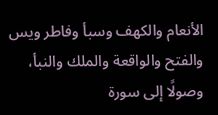الأنعام والكهف وسبأ وفاطر ويس والفتح والواقعة والملك والنبأ، وصولًا إلى سورة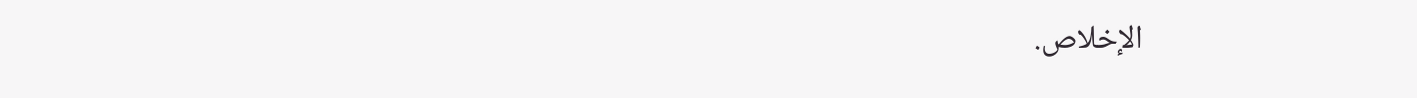الإخلاص.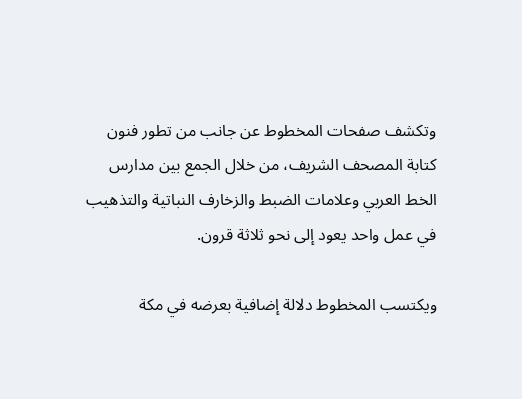وتكشف صفحات المخطوط عن جانب من تطور فنون كتابة المصحف الشريف، من خلال الجمع بين مدارس الخط العربي وعلامات الضبط والزخارف النباتية والتذهيب في عمل واحد يعود إلى نحو ثلاثة قرون.

ويكتسب المخطوط دلالة إضافية بعرضه في مكة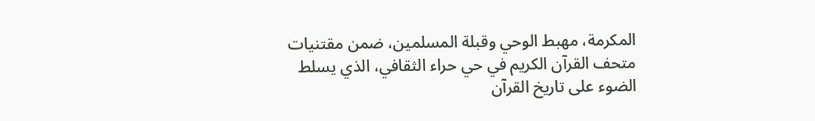المكرمة، مهبط الوحي وقبلة المسلمين، ضمن مقتنيات متحف القرآن الكريم في حي حراء الثقافي، الذي يسلط الضوء على تاريخ القرآن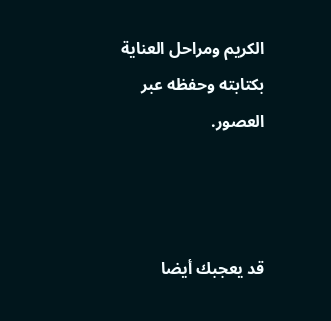الكريم ومراحل العناية بكتابته وحفظه عبر العصور.



قد يعجبك أيضا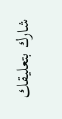شارك بتعليقك